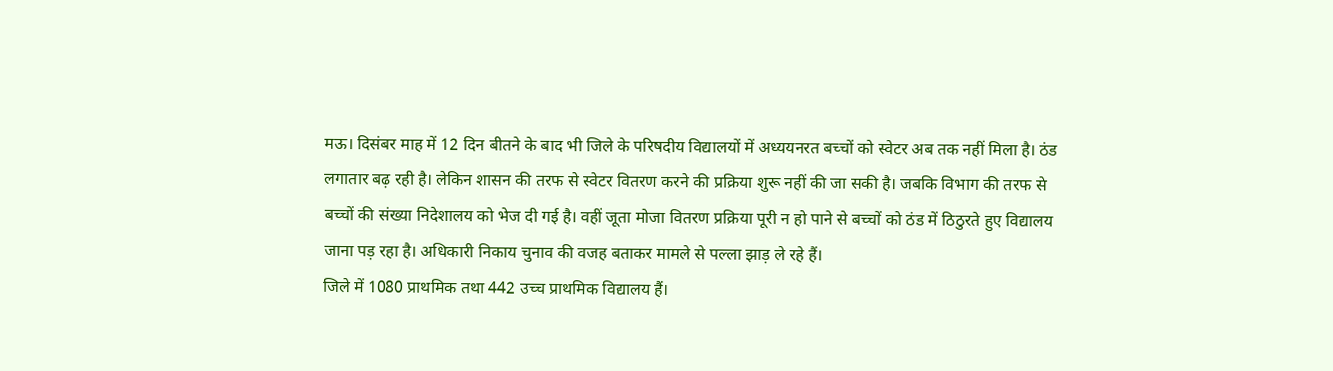मऊ। दिसंबर माह में 12 दिन बीतने के बाद भी जिले के परिषदीय विद्यालयों में अध्ययनरत बच्चों को स्वेटर अब तक नहीं मिला है। ठंड लगातार बढ़ रही है। लेकिन शासन की तरफ से स्वेटर वितरण करने की प्रक्रिया शुरू नहीं की जा सकी है। जबकि विभाग की तरफ से बच्चों की संख्या निदेशालय को भेज दी गई है। वहीं जूता मोजा वितरण प्रक्रिया पूरी न हो पाने से बच्चों को ठंड में ठिठुरते हुए विद्यालय जाना पड़ रहा है। अधिकारी निकाय चुनाव की वजह बताकर मामले से पल्ला झाड़ ले रहे हैं।
जिले में 1080 प्राथमिक तथा 442 उच्च प्राथमिक विद्यालय हैं।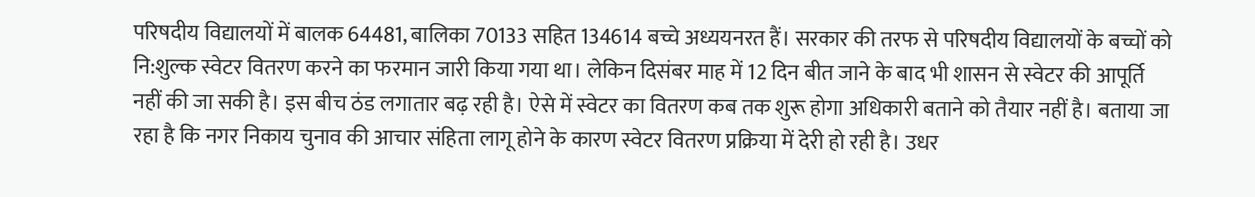परिषदीय विद्यालयों में बालक 64481, बालिका 70133 सहित 134614 बच्चे अध्ययनरत हैं। सरकार की तरफ से परिषदीय विद्यालयों के बच्चों को नि:शुल्क स्वेटर वितरण करने का फरमान जारी किया गया था। लेकिन दिसंबर माह में 12 दिन बीत जाने के बाद भी शासन से स्वेटर की आपूर्ति नहीं की जा सकी है। इस बीच ठंड लगातार बढ़ रही है। ऐसे में स्वेटर का वितरण कब तक शुरू होगा अधिकारी बताने को तैयार नहीं है। बताया जा रहा है कि नगर निकाय चुनाव की आचार संहिता लागू होने के कारण स्वेटर वितरण प्रक्रिया में देरी हो रही है। उधर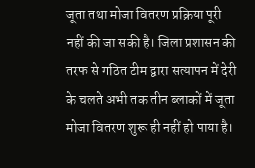जूता तथा मोजा वितरण प्रक्रिया पूरी नहीं की जा सकी है। जिला प्रशासन की तरफ से गठित टीम द्वारा सत्यापन में देरी के चलते अभी तक तीन ब्लाकों में जूता मोजा वितरण शुरू ही नहीं हो पाया है।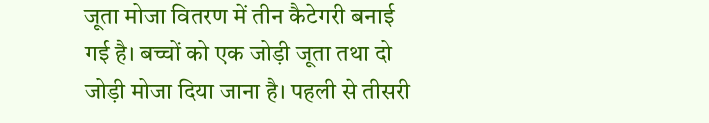जूता मोजा वितरण में तीन कैटेगरी बनाई गई है। बच्चों को एक जोड़ी जूता तथा दो जोड़ी मोजा दिया जाना है। पहली से तीसरी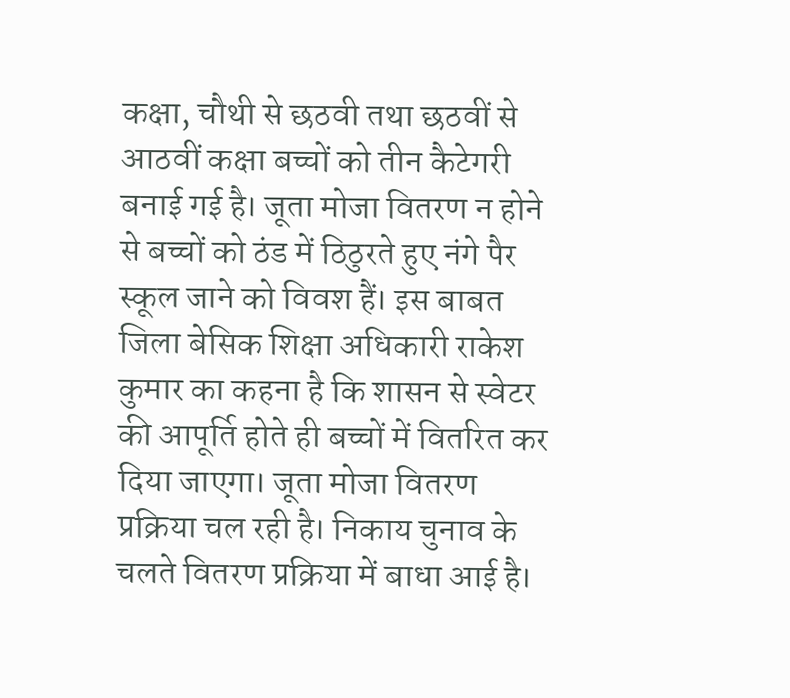कक्षा, चौथी से छठवी तथा छठवीं से आठवीं कक्षा बच्चों को तीन कैटेगरी बनाई गई है। जूता मोजा वितरण न होने से बच्चों को ठंड में ठिठुरते हुए नंगे पैर स्कूल जाने को विवश हैं। इस बाबत जिला बेसिक शिक्षा अधिकारी राकेश कुमार का कहना है कि शासन से स्वेटर की आपूर्ति होते ही बच्चों में वितरित कर दिया जाएगा। जूता मोजा वितरण प्रक्रिया चल रही है। निकाय चुनाव के चलते वितरण प्रक्रिया में बाधा आई है।